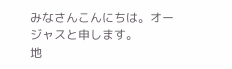みなさんこんにちは。オージャスと申します。
地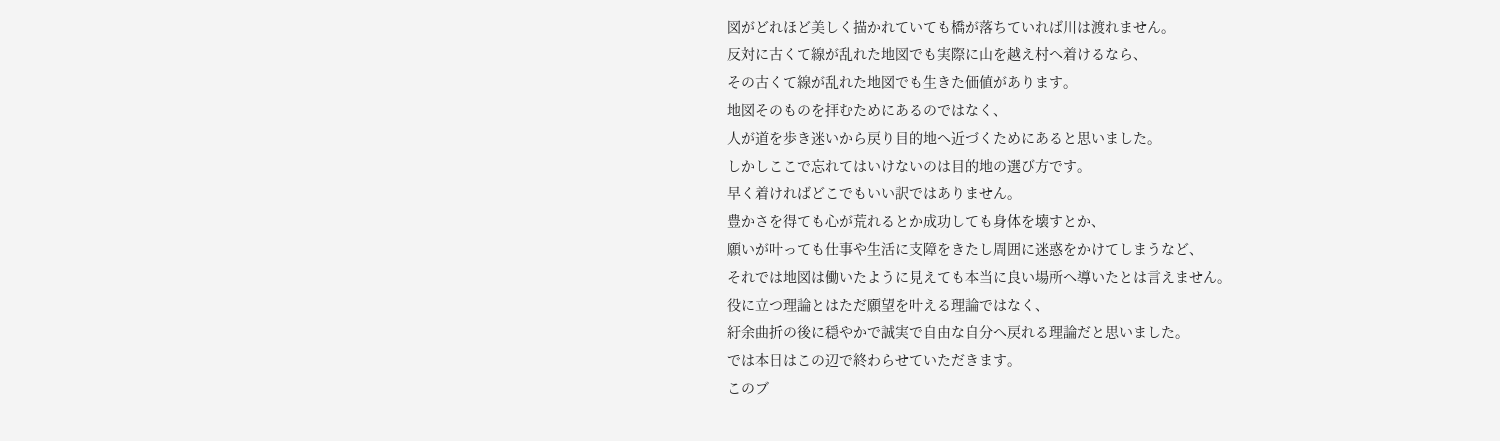図がどれほど美しく描かれていても橋が落ちていれば川は渡れません。
反対に古くて線が乱れた地図でも実際に山を越え村へ着けるなら、
その古くて線が乱れた地図でも生きた価値があります。
地図そのものを拝むためにあるのではなく、
人が道を歩き迷いから戻り目的地へ近づくためにあると思いました。
しかしここで忘れてはいけないのは目的地の選び方です。
早く着ければどこでもいい訳ではありません。
豊かさを得ても心が荒れるとか成功しても身体を壊すとか、
願いが叶っても仕事や生活に支障をきたし周囲に迷惑をかけてしまうなど、
それでは地図は働いたように見えても本当に良い場所へ導いたとは言えません。
役に立つ理論とはただ願望を叶える理論ではなく、
紆余曲折の後に穏やかで誠実で自由な自分へ戻れる理論だと思いました。
では本日はこの辺で終わらせていただきます。
このブ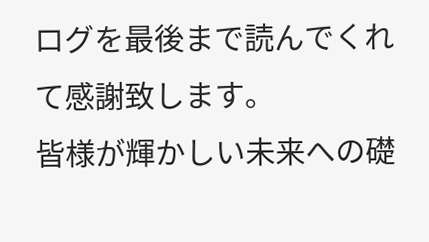ログを最後まで読んでくれて感謝致します。
皆様が輝かしい未来への礎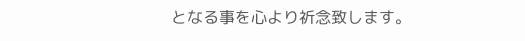となる事を心より祈念致します。